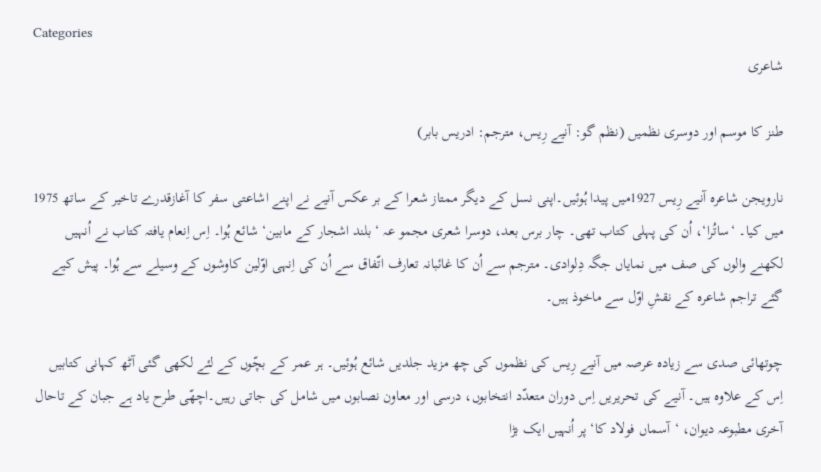Categories
شاعری

طنز کا موسم اور دوسری نظمیں (نظم گو: آنیے رِیس، مترجم: ادریس بابر)

نارویجن شاعرہ آنیے رِیس 1927میں پیدا ہُوئیں۔اپنی نسل کے دیگر ممتاز شعرا کے بر عکس آنیے نے اپنے اشاعتی سفر کا آغازقدرے تاخیر کے ساتھ 1975 میں کیا۔ ‘ساتُرا‘، اُن کی پہلی کتاب تھی۔ چار برس بعد، دوسرا شعری مجمو عہ ‘ بلند اشجار کے مابین‘ شائع ہُوا۔ اِس اِنعام یافتہ کتاب نے اُنہیں لکھنے والوں کی صف میں نمایاں جگہ دِلوادی۔ مترجم سے اُن کا غائبانہ تعارف اتّفاق سے اُن کی اِنہی اوّلین کاوشوں کے وسیلے سے ہُوا۔ پیش کیے گئے تراجم شاعرہ کے نقشِ اوّل سے ماخوذ ہیں۔

چوتھائی صدی سے زیادہ عرصہ میں آنیے رِیس کی نظموں کی چھ مزید جلدیں شائع ہُوئیں۔ ہر عمر کے بچّوں کے لئے لکھی گئی آٹھ کہانی کتابیں اِس کے علاوہ ہیں۔ آنیے کی تحریریں اِس دوران متعدّد انتخابوں، درسی اور معاون نصابوں میں شامل کی جاتی رہیں۔اچھّی طرح یاد ہے جبان کے تاحال آخری مطبوعہ دیوان، ‘آسماں فولاد کا‘ پر اُنہیں ایک بڑا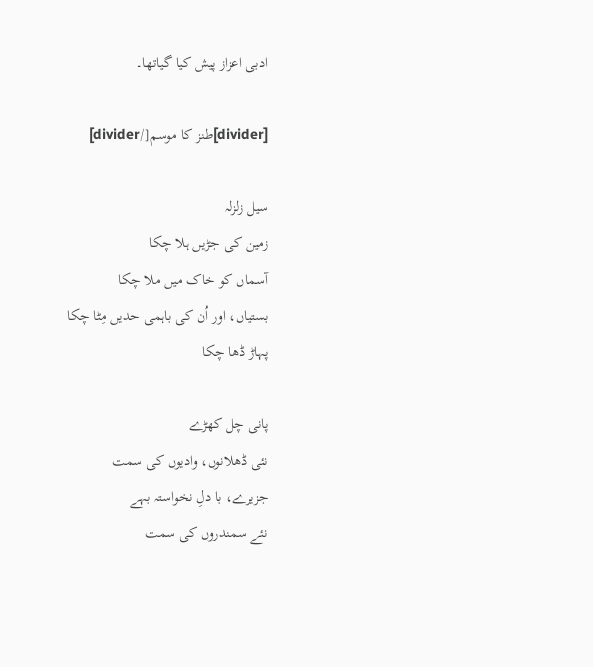ادبی اعزاز پیش کیا گیاتھا۔

[divider]طنز کا موسم[/divider]

سیل زلزلہ
زمین کی جڑیں ہلا چکا
آسماں کو خاک میں ملا چکا
بستیاں، اور اُن کی باہمی حدیں مِٹا چکا
پہاڑ ڈھا چکا

پانی چل کھڑے
نئی ڈھلانوں، وادیوں کی سمت
جزیرے، با دلِ نخواستہ بہے
نئے سمندروں کی سمت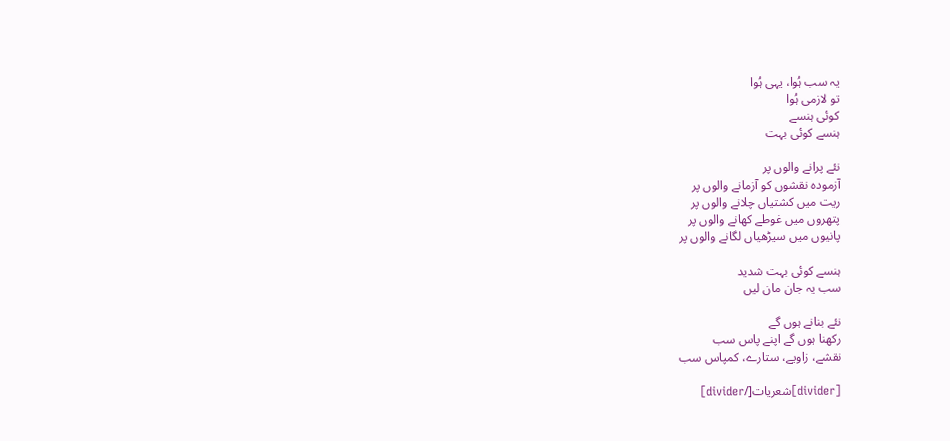یہ سب ہُوا، یہی ہُوا
تو لازمی ہُوا
کوئی ہنسے
ہنسے کوئی بہت

نئے پرانے والوں پر
آزمودہ نقشوں کو آزمانے والوں پر
ریت میں کشتیاں چلانے والوں پر
پتھروں میں غوطے کھانے والوں پر
پانیوں میں سیڑھیاں لگانے والوں پر

ہنسے کوئی بہت شدید
سب یہ جان مان لیں

نئے بنانے ہوں گے
رکھنا ہوں گے اپنے پاس سب
نقشے، زاویے، ستارے، کمپاس سب

[divider]شعریات[/divider]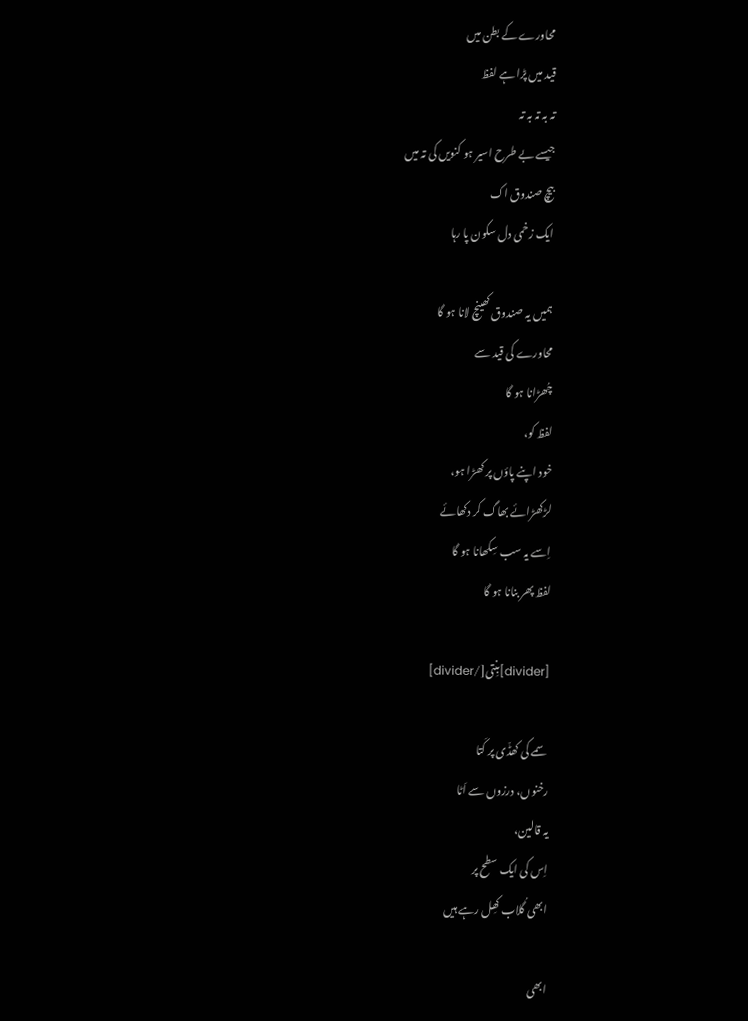محاورے کے بطن میں
قید میں پڑا ہے لفظ
تہ بہ تہ بہ تہ
جیسے بے طرح اسیر ہو کنویں کی تہ میں
بیچ صندوق اک
ایک زخمی دل سکون پا رہا

ہمیں یہ صندوق کھینچ لانا ہو گا
محاورے کی قید سے
چُھڑانا ہو گا
لفظ کو،
خود اپنے پاؤں پر کھڑا ہو،
لڑکھڑائے بھاگ کر دکھائے
اِسے یہ سب سِکھانا ہو گا
لفظ پھر بنانا ہو گا

[divider]بِنتی[/divider]

سمے کی کھڈّی پر کَتا
رخنوں، درزوں سے اَٹا
یہ قالین،
اِس کی ایک سطح پر
ابھی گُلاب کھِل رہے ہیں

ابھی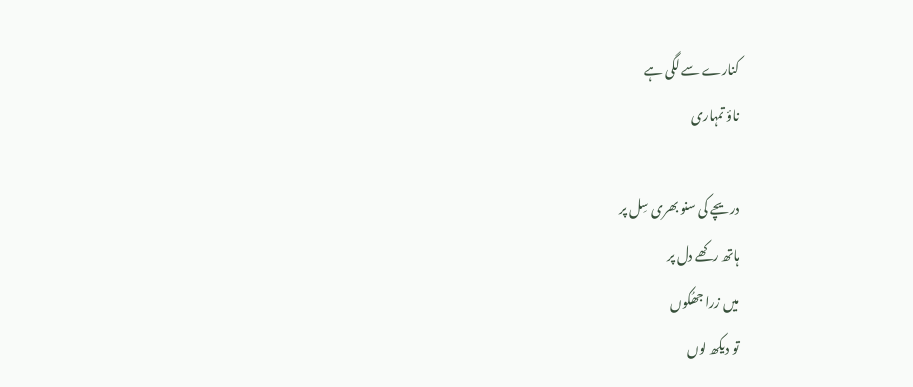کنارے سے لگی ہے
ناؤ تمہاری

دریچے کی سنو بھری سِل پر
ہاتھ رکھے دل پر
میں زرا جھُکوں
تو دیکھ لوں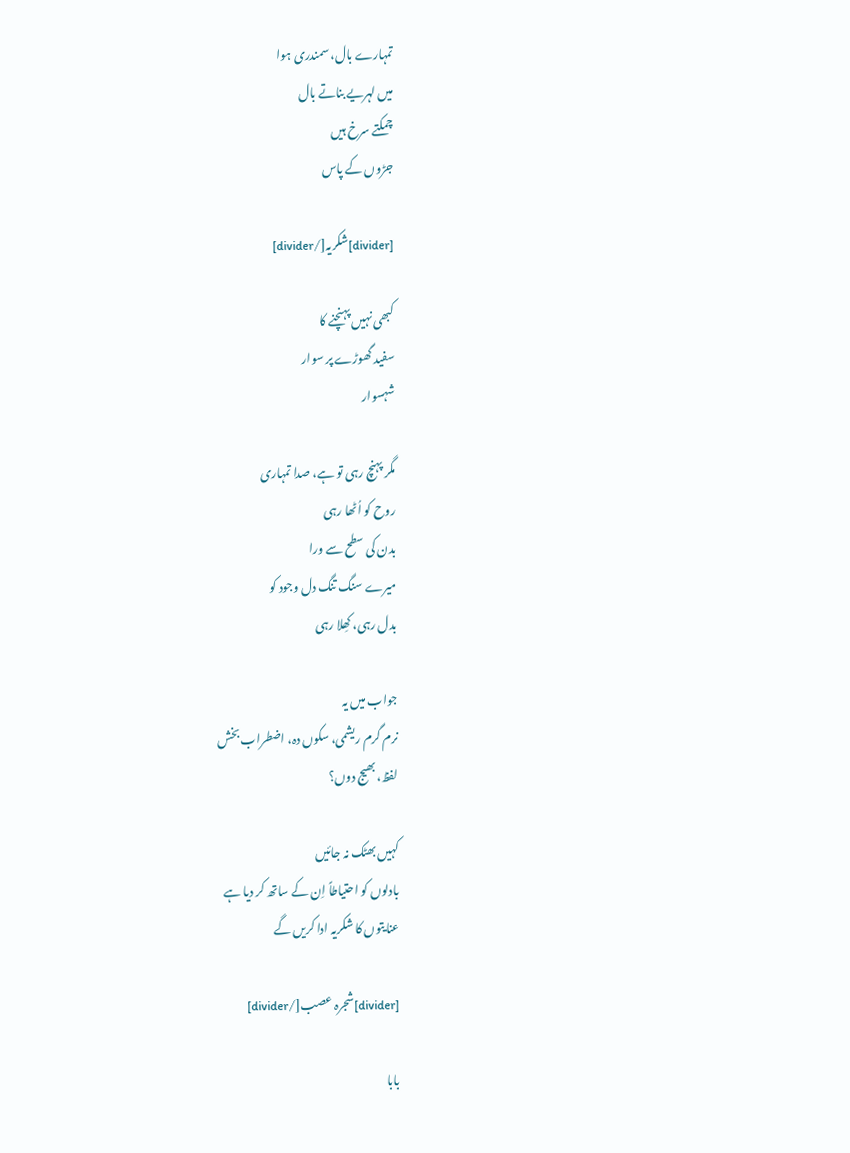تمہارے بال، سمندری ہوا
میں لہریے بناتے بال
چمکتے سرخ ہیں
جڑوں کے پاس

[divider]شکریہ[/divider]

کبھی نہیں پہنچنے کا
سفید گھوڑے پر سوار
شہسوار

مگر پہنچ رہی تو ہے، صدا تمہاری
روح کو اُٹھا رہی
بدن کی سطح سے ورا
میرے سنگ تنگ دل وجود کو
بدل رہی، کھِلا رہی

جواب میں یہ
نرم گرم ریشمی، سکوں دہ، اضطراب بخش
لفظ، بھیج دوں؟

کہیں بھٹک نہ جائیں
بادلوں کو احتیاطاً اِن کے ساتھ کر دیا ہے
عنایتوں کا شکریہ ادا کریں گے

[divider]شجرہ عصب[/divider]

بابا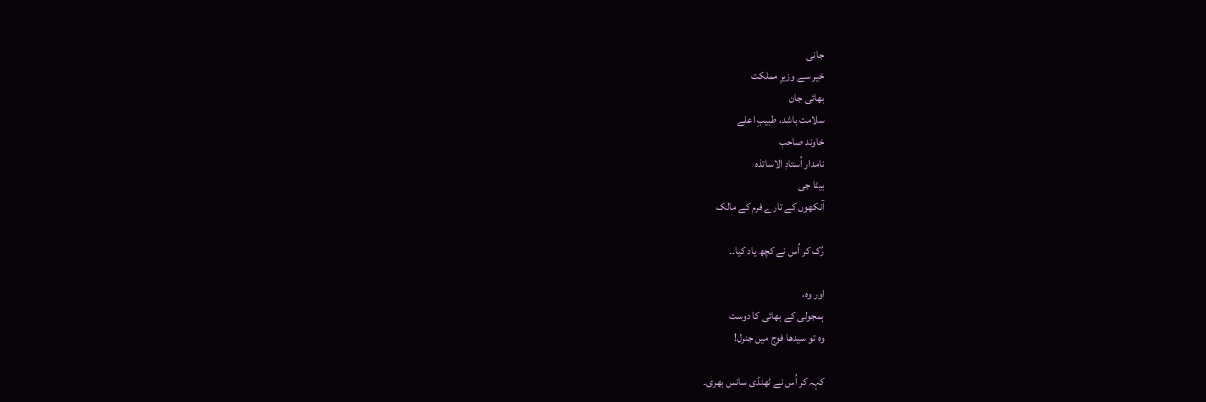جانی
خیر سے وزیرِ مملکت
بھائی جان
سلامت باشد، طبیبِ اعلے
خاوند صاحب
نامدار اُستادِ الاساتذہ
بیٹا جی
آنکھوں کے تارے فرم کے مالک

رُک کر اُس نے کچھ یاد کیا۔۔

اور وہ،
ہمجولی کے بھائی کا دوست
وہ تو سیدھا فوج میں جنرل!

کہہ کر اُس نے ٹھنڈی سانس بھری۔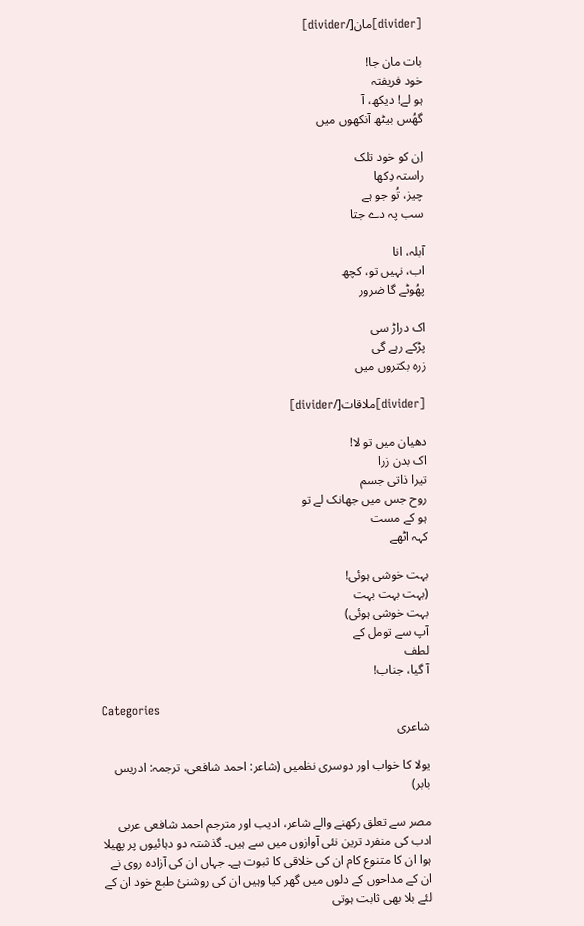[divider]مان[/divider]

بات مان جا!
خود فریفتہ
ہو لے! دیکھ، آ
گھُس بیٹھ آنکھوں میں

اِن کو خود تلک
راستہ دِکھا
چیز، تُو جو ہے
سب پہ دے جتا

آبلہ، انا
اب، نہیں تو، کچھ
پھُوٹے گا ضرور

اک دراڑ سی
پڑکے رہے گی
زرہ بکتروں میں

[divider]ملاقات[/divider]

دھیان میں تو لا!
اک بدن زرا
تیرا ذاتی جسم
روح جس میں جھانک لے تو
ہو کے مست
کہہ اٹھے

بہت خوشی ہوئی!
(بہت بہت بہت
بہت خوشی ہوئی)
آپ سے تومل کے
لطف
آ گیا، جناب!

Categories
شاعری

یولا کا خواب اور دوسری نظمیں (شاعر: احمد شافعی، ترجمہ: ادریس بابر)

مصر سے تعلق رکھنے والے شاعر، ادیب اور مترجم احمد شافعی عربی ادب کی منفرد ترین نئی آوازوں میں سے ہیں۔ گذشتہ دو دہائیوں پر پھیلا ہوا ان کا متنوع کام ان کی خلاقی کا ثبوت ہے۔ جہاں ان کی آزادہ روی نے ان کے مداحوں کے دلوں میں گھر کیا وہیں ان کی روشنئ طبع خود ان کے لئے بلا بھی ثابت ہوتی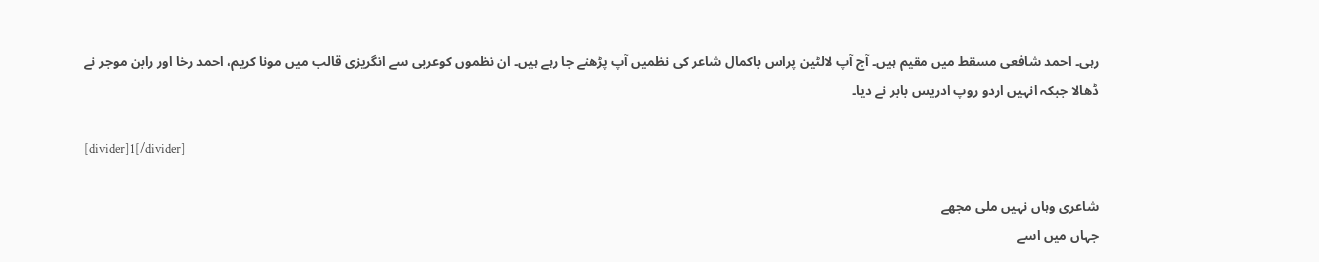رہی۔ احمد شافعی مسقط میں مقیم ہیں۔ آج آپ لالٹین پراس باکمال شاعر کی نظمیں آپ پڑھنے جا رہے ہیں۔ ان نظموں کوعربی سے انگریزی قالب میں مونا کریم، احمد رخا اور رابن موجر نے ڈھالا جبکہ انہیں اردو روپ ادریس بابر نے دیا۔

[divider]1[/divider]

شاعری وہاں نہیں ملی مجھے
جہاں میں اسے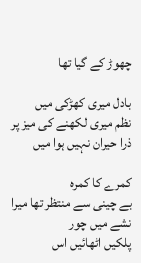چھوڑ کے گیا تھا

بادل میری کھڑکی میں
نظم میری لکھنے کی میز پر
ذرا حیران نہیں ہوا میں

کمرے کا کمرہ
بے چینی سے منتظر تھا میرا
نشے میں چور
پلکیں اٹھائیں اس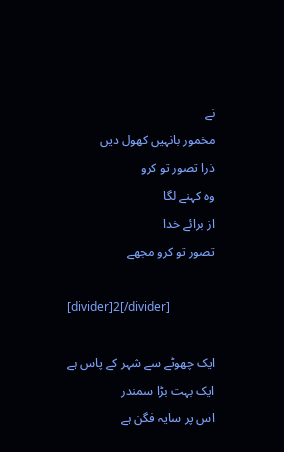نے
مخمور بانہیں کھول دیں
ذرا تصور تو کرو
وہ کہنے لگا
از برائے خدا
تصور تو کرو مجھے

[divider]2[/divider]

ایک چھوٹے سے شہر کے پاس ہے
ایک بہت بڑا سمندر
اس پر سایہ فگن ہے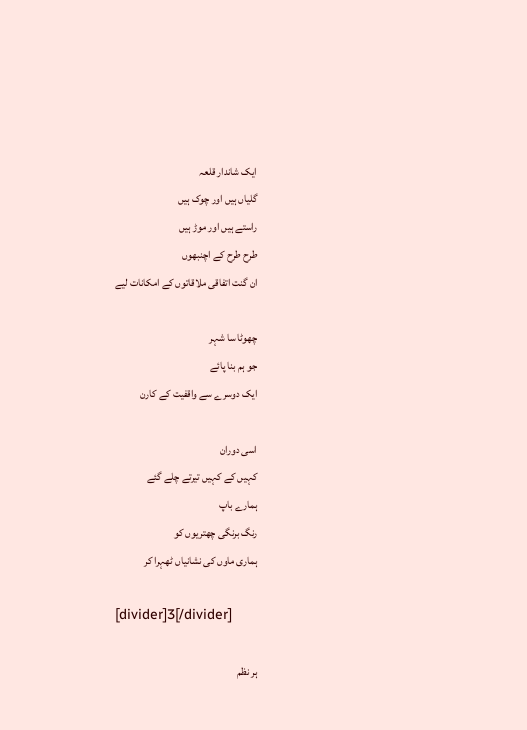ایک شاندار قلعہ
گلیاں ہیں اور چوک ہیں
راستے ہیں اور موڑ ہیں
طرح طرح کے اچنبھوں
ان گنت اتفاقی ملاقاتوں کے امکانات لیے

چھوٹا سا شہر
جو ہم بنا پائے
ایک دوسرے سے واقفیت کے کارن

اسی دوران
کہیں کے کہیں تیرتے چلے گئے
ہمارے باپ
رنگ برنگی چھتریوں کو
ہماری ماوں کی نشانیاں ٹھہرا کر

[divider]3[/divider]

ہر نظم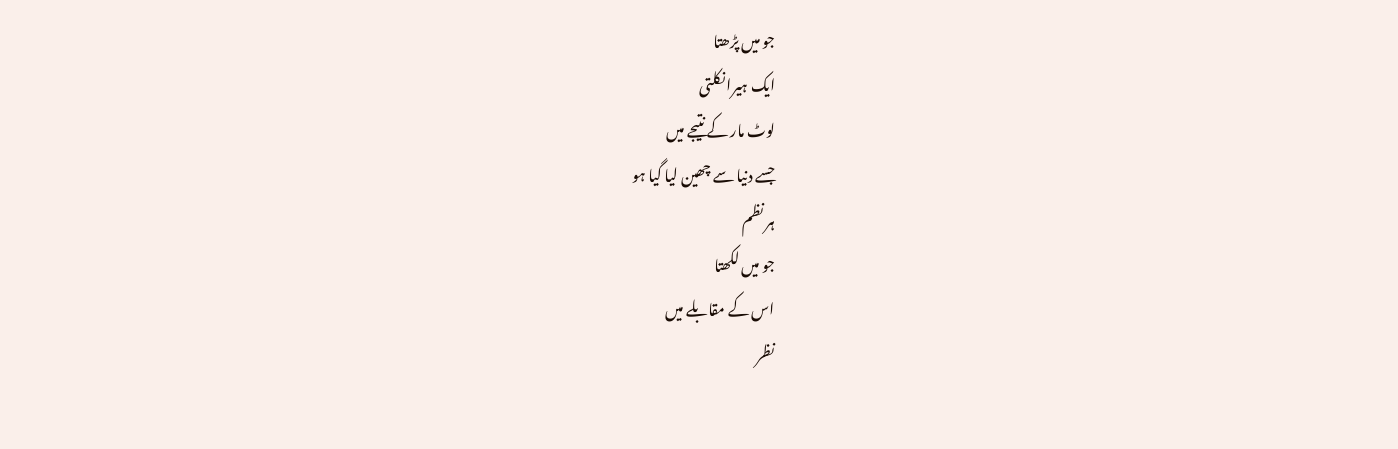جو میں پڑھتا
ایک ہیرا نکلتی
لوٹ مار کے نتیجے میں
جسے دنیا سے چھین لیا گیا ہو
ہر نظم
جو میں لکھتا
اس کے مقابلے میں
نظر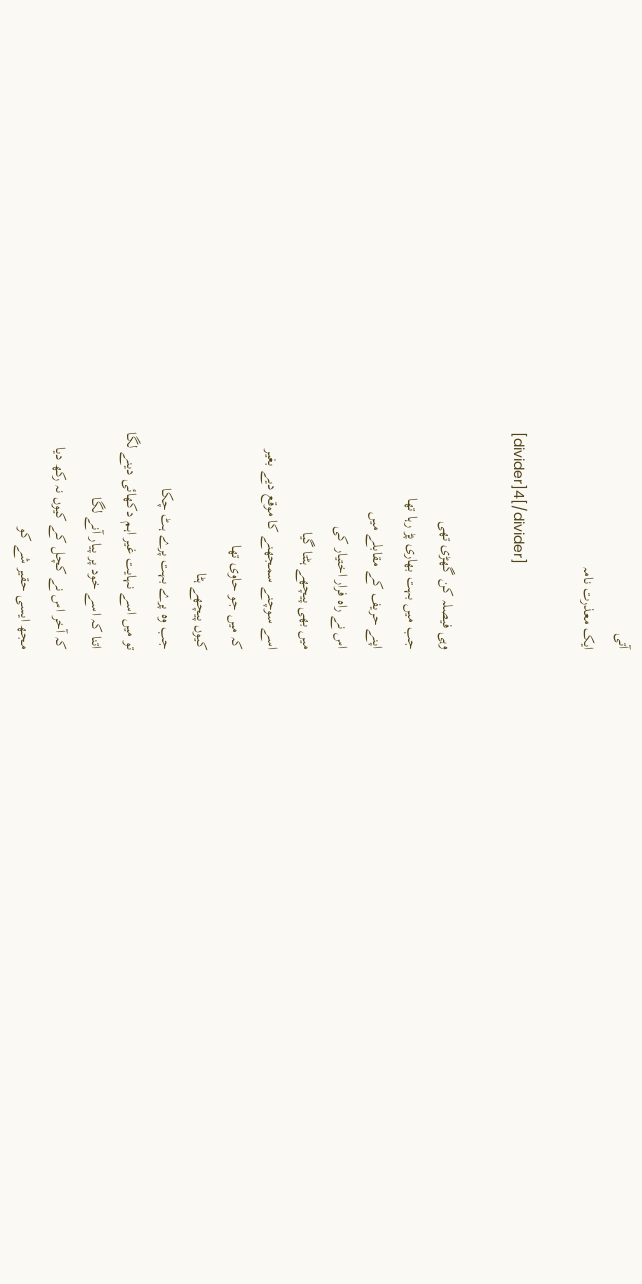آتی
ایک معذرت نامہ

[divider]4[/divider]

وہی فیصلہ کن گھڑی تھی
جب میں بہت بھاری پڑ رہا تھا
اپنے حریف کے مقابلے میں
اس نے راہ فرار اختیار کی
میں بھی پیچھے ہٹتا گیا
اسے سوچنے سمجھنے کا موقع دیے بغیر
کہ میں جو حاوی تھا
کیوں پیچھے ہٹا
جب وہ پرے بہت پرے ہٹ چکا
تو میں اسے نہایت غیر اہم دکھائی دینے لگا
اتنا کہ اسے خود پر پیار آنے لگا
کہ آخر اس نے کچل کے کیوں نہ رکھ دیا
مجھ ایسی حقیر شے کو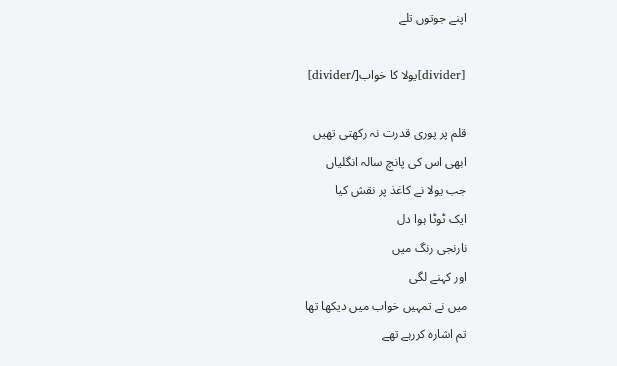اپنے جوتوں تلے

[divider]یولا کا خواب[/divider]

قلم پر پوری قدرت نہ رکھتی تھیں
ابھی اس کی پانچ سالہ انگلیاں
جب یولا نے کاغذ پر نقش کیا
ایک ٹوٹا ہوا دل
نارنجی رنگ میں
اور کہنے لگی
میں نے تمہیں خواب میں دیکھا تھا
تم اشارہ کررہے تھے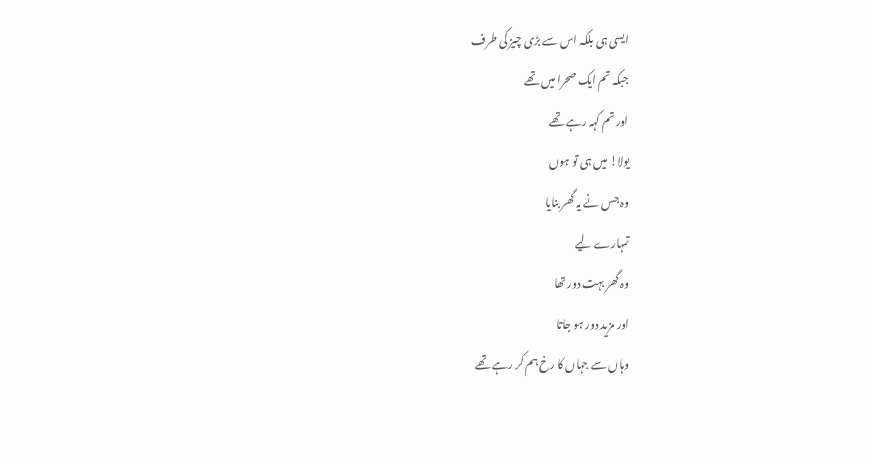ایسی ہی بلکہ اس سے بڑی چیز کی طرف
جبکہ تم ایک صحرا میں تھے
اور تم کہہ رہے تھے
یولا! میں ہی تو ہوں
وہ جس نے یہ گھر بنایا
تمہارے لیے
وہ گھر بہت دور تھا
اور مزید دور ہو جاتا
وہاں سے جہاں کا رخ ہم کر رہے تھے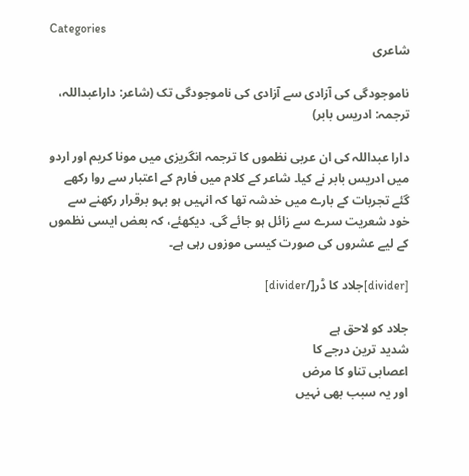Categories
شاعری

ناموجودگی کی آزادی سے آزادی کی ناموجودگی تک (شاعر: داراعبداللہ، ترجمہ: ادریس بابر)

دارا عبداللہ کی ان عربی نظموں کا ترجمہ انگریزی میں مونا کریم اور اردو میں ادریس بابر نے کیا۔ شاعر کے کلام میں فارم کے اعتبار سے روا رکھے گئے تجربات کے بارے میں خدشہ تھا کہ انہیں ہو بہو برقرار رکھنے سے خود شعریت سرے سے زائل ہو جائے گی. دیکھئے، کہ بعض ایسی نظموں کے لیے عشروں کی صورت کیسی موزوں رہی ہے۔

[divider]جلاد کا ڈر[/divider]

جلاد کو لاحق ہے
شدید ترین درجے کا
اعصابی تناو کا مرض
اور یہ سبب بھی نہیں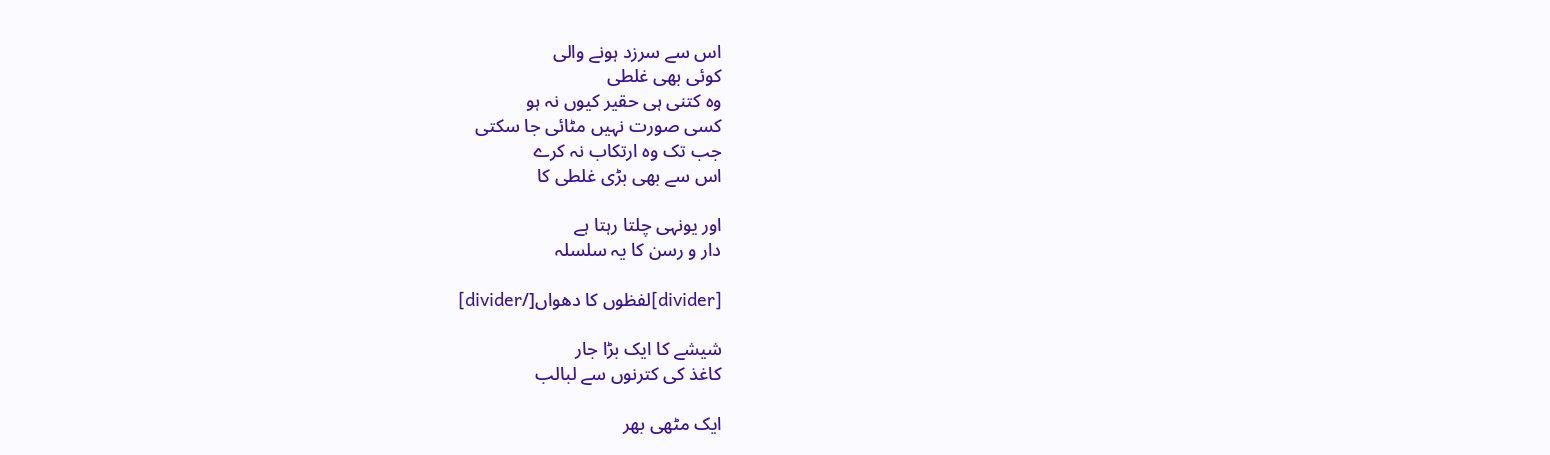اس سے سرزد ہونے والی
کوئی بھی غلطی
وہ کتنی ہی حقیر کیوں نہ ہو
کسی صورت نہیں مٹائی جا سکتی
جب تک وہ ارتکاب نہ کرے
اس سے بھی بڑی غلطی کا

اور یونہی چلتا رہتا ہے
دار و رسن کا یہ سلسلہ

[divider]لفظوں کا دھواں[/divider]

شیشے کا ایک بڑا جار
کاغذ کی کترنوں سے لبالب

ایک مٹھی بھر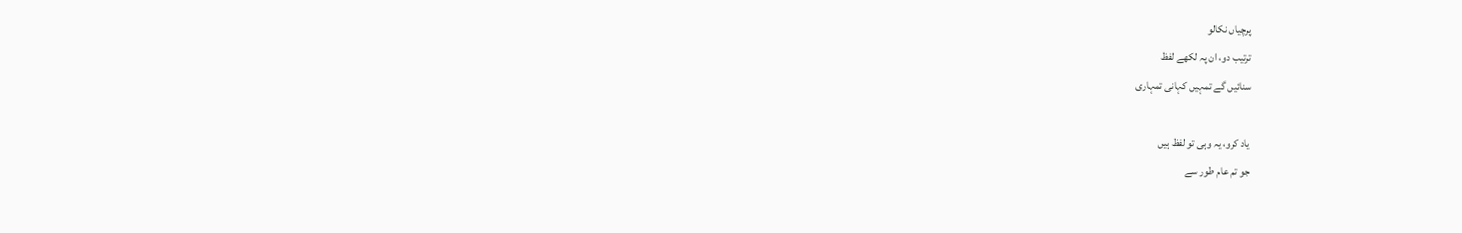پرچیاں نکالو
ترتیب دو، ان پہ لکھے لفظ
سنائیں گے تمہیں کہانی تمہاری

یاد کرو، یہ وہی تو لفظ ہیں
جو تم عام طور سے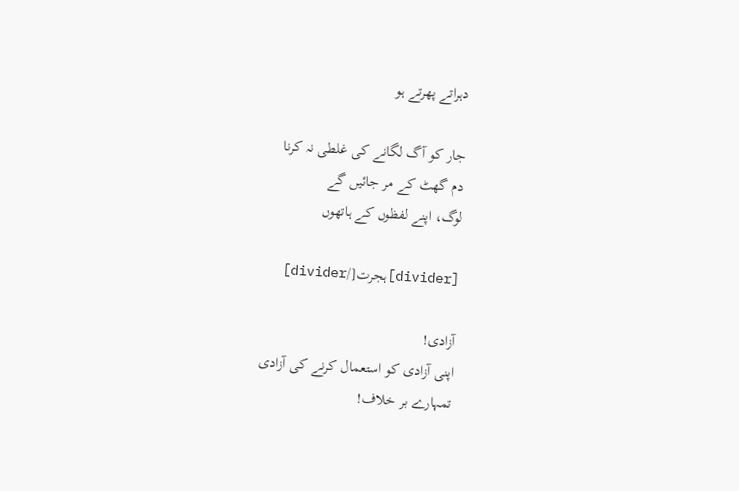دہراتے پھرتے ہو

جار کو آگ لگانے کی غلطی نہ کرنا
دم گھٹ کے مر جائیں گے
لوگ، اپنے لفظوں کے ہاتھوں

[divider]ہجرت[/divider]

آزادی!
اپنی آزادی کو استعمال کرنے کی آزادی
تمہارے بر خلاف!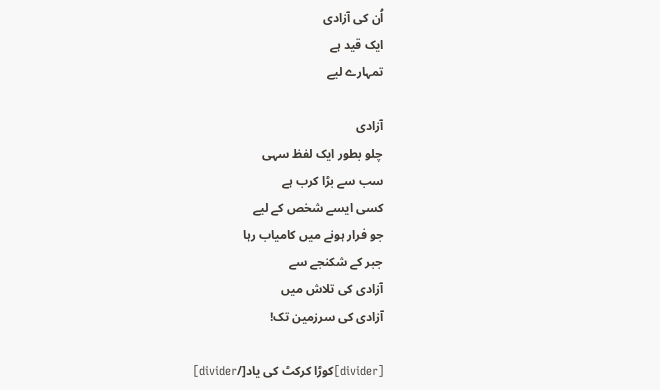اُن کی آزادی
ایک قید ہے
تمہارے لیے

آزادی
چلو بطور ایک لفظ سہی
سب سے بڑا کرب ہے
کسی ایسے شخص کے لیے
جو فرار ہونے میں کامیاب رہا
جبر کے شکنجے سے
آزادی کی تلاش میں
آزادی کی سرزمین تک!

[divider]کوڑا کرکٹ کی یاد[/divider]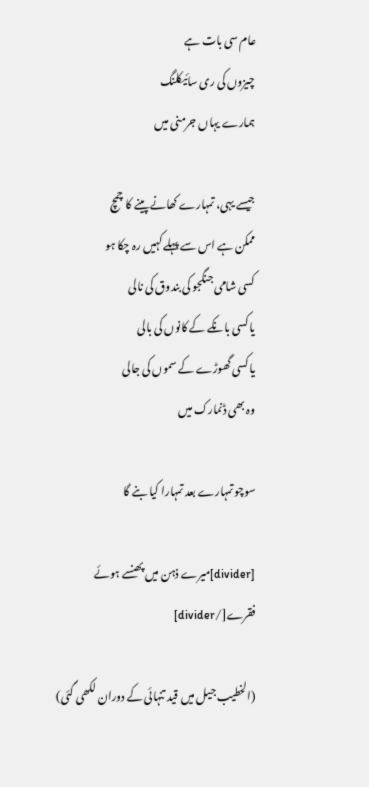عام سی بات ہے
چیزوں کی ری سائیکلنگ
ہمارے یہاں جرمنی میں

جیسے یہی، تمہارے کھانے پینے کا چمچ
ممکن ہے اس سے پہلے کہیں رہ چکا ہو
کسی شامی جنگجو کی بندوق کی نالی
یا کسی بانکے کے کانوں کی بالی
یا کسی گھوڑے کے سموں کی جالی
وہ بھی ڈنمارک میں

سوچو تمہارے بعد تمہارا کیا بنے گا

[divider]میرے ذہن میں پھنسے ہوئے فقرے[/divider]

(الخطیب جیل میں قید تنہائی کے دوران لکھی گئی)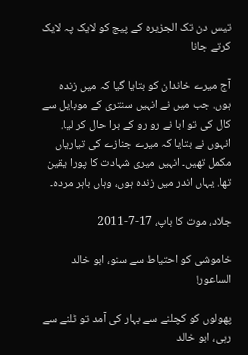تیس دن تک الجزیرہ کے پیج کو لایک پہ لایک کرتے جانا

آج میرے خاندان کو بتایا گیا کہ میں زندہ ہوں. جب میں نے انہیں سنتری کے موبایل سے کال کی تو ابا نے رو رو کے برا حال کر لیا. انہوں نے بتایا کہ میرے جنازے کی تیاریاں مکمل تھیں۔ انہیں میری شہادت کا پورا یقین تھا. یہاں اندر میں زندہ ہوں، وہاں باہر مردہ۔

جلاد، موت کا باپ، 17-7-2011

خاموشی کو احتیاط سے سنو، ابو خالد الساعور!

پھولوں کو کچلنے سے بہار کی آمد تو ٹلنے سے رہی، ابو خالد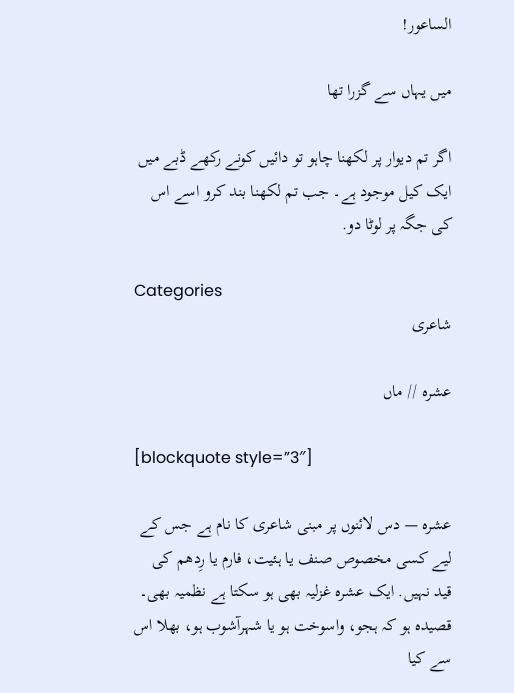الساعور!

میں یہاں سے گزرا تھا

اگر تم دیوار پر لکھنا چاہو تو دائیں کونے رکھے ڈبے میں ایک کیل موجود ہے۔ جب تم لکھنا بند کرو اسے اس کی جگہ پر لوٹا دو.

Categories
شاعری

عشرہ // ماں

[blockquote style=”3″]

عشرہ — دس لائنوں پر مبنی شاعری کا نام ہے جس کے لیے کسی مخصوص صنف یا ہئیت، فارم یا رِدھم کی قید نہیں. ایک عشرہ غزلیہ بھی ہو سکتا ہے نظمیہ بھی۔ قصیدہ ہو کہ ہجو، واسوخت ہو یا شہرآشوب ہو، بھلا اس سے کیا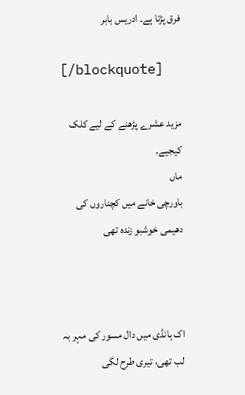فرق پڑتا ہے۔ ادریس بابر

[/blockquote]

مزید عشرے پڑھنے کے لیے کلک کیجیے۔
ماں
باورچی خانے میں کچناروں کی دھیمی خوشبو زندہ تھی



اک ہانڈی میں دال مسور کی مہر بہ لب تھی، تیری طرح لگی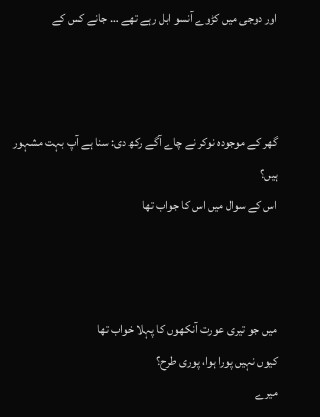اور دوجی میں کڑوے آنسو ابل رہے تھے … جانے کس کے



گھر کے موجودہ نوکر نے چاے آگے رکھ دی: سنا ہے آپ بہت مشہور ہیں؟
اس کے سوال میں اس کا جواب تھا



میں جو تیری عورت آنکھوں کا پہلا خواب تھا
کیوں نہیں پورا ہوا، پوری طرح؟
میرے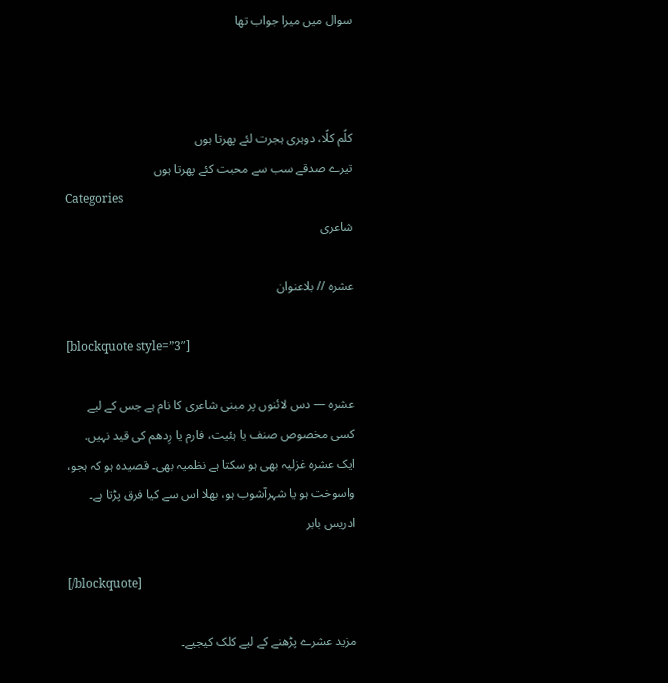سوال میں میرا جواب تھا



کلًم کلًا، دوہری ہجرت لئے پھرتا ہوں
تیرے صدقے سب سے محبت کئے پھرتا ہوں
Categories
شاعری

عشرہ // بلاعنوان

[blockquote style=”3″]

عشرہ — دس لائنوں پر مبنی شاعری کا نام ہے جس کے لیے کسی مخصوص صنف یا ہئیت، فارم یا رِدھم کی قید نہیں. ایک عشرہ غزلیہ بھی ہو سکتا ہے نظمیہ بھی۔ قصیدہ ہو کہ ہجو، واسوخت ہو یا شہرآشوب ہو، بھلا اس سے کیا فرق پڑتا ہے۔ ادریس بابر

[/blockquote]

مزید عشرے پڑھنے کے لیے کلک کیجیے۔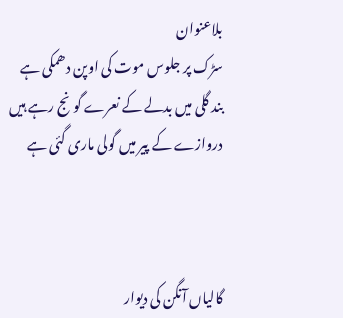بلاعنوان
سڑک پر جلوس موت کی اوپن دھمکی ہے
بند گلی میں بدلے کے نعرے گونج رہے ہیں
دروازے کے پیر میں گولی ماری گئی ہے



گالیاں آنگن کی دیوار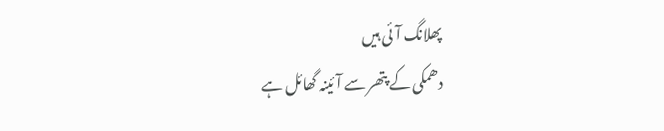پھلانگ آئی ہیں
دھمکی کے پتھر سے آئینہ گھائل ہے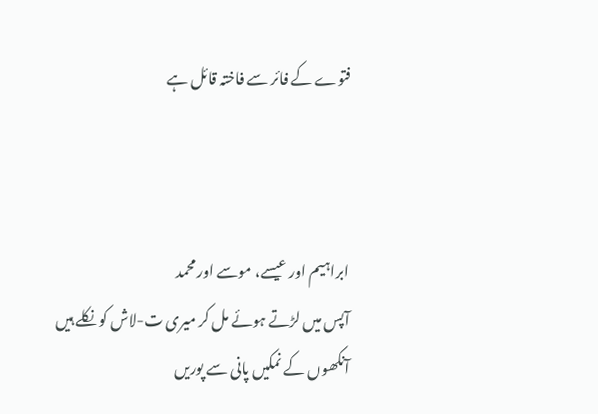فتوے کے فائر سے فاختہ قائل ہے



ابراہیم اور عیسے، موسے اور محمد
آپس میں لڑتے ہوئے مل کر میری ت-لاش کو نکلے ہیں
آنکھوں کے نمکیں پانی سے پوریں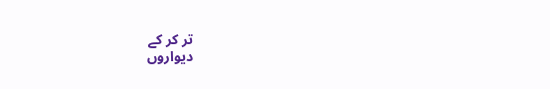تر کر کے
دیواروں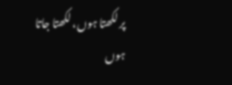پر لکھتا ہوں، لکھتا جاتا ہوں